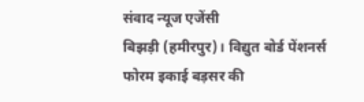संवाद न्यूज एजेंसी
बिझड़ी (हमीरपुर)। विद्युत बोर्ड पेंशनर्स फोरम इकाई बड़सर की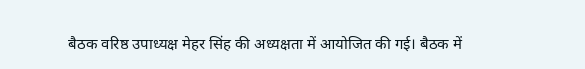बैठक वरिष्ठ उपाध्यक्ष मेहर सिंह की अध्यक्षता में आयोजित की गई। बैठक में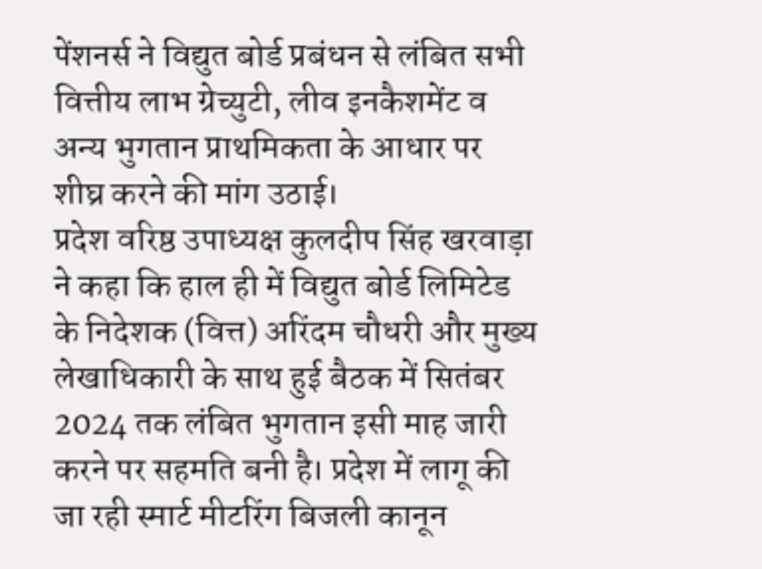पेंशनर्स ने विद्युत बोर्ड प्रबंधन से लंबित सभी वित्तीय लाभ ग्रेच्युटी, लीव इनकैशमेंट व अन्य भुगतान प्राथमिकता के आधार पर शीघ्र करने की मांग उठाई।
प्रदेश वरिष्ठ उपाध्यक्ष कुलदीप सिंह खरवाड़ा ने कहा कि हाल ही में विद्युत बोर्ड लिमिटेड के निदेशक (वित्त) अरिंदम चौधरी और मुख्य लेखाधिकारी के साथ हुई बैठक में सितंबर 2024 तक लंबित भुगतान इसी माह जारी करने पर सहमति बनी है। प्रदेश में लागू की जा रही स्मार्ट मीटरिंग बिजली कानून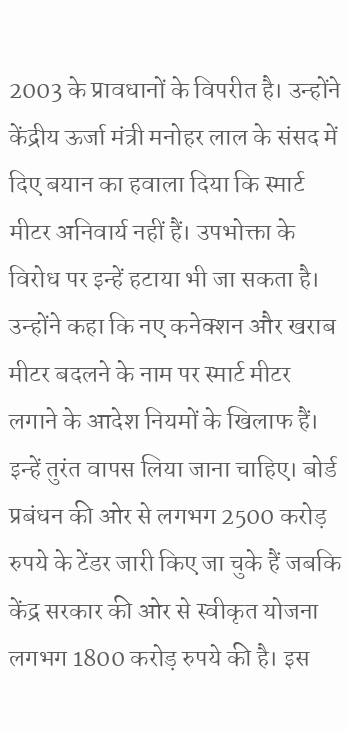2003 के प्रावधानों के विपरीत है। उन्होंने केंद्रीय ऊर्जा मंत्री मनोहर लाल के संसद में दिए बयान का हवाला दिया कि स्मार्ट मीटर अनिवार्य नहीं हैं। उपभोक्ता के विरोध पर इन्हें हटाया भी जा सकता है।
उन्होंने कहा कि नए कनेक्शन और खराब मीटर बदलने के नाम पर स्मार्ट मीटर लगाने के आदेश नियमों के खिलाफ हैं। इन्हें तुरंत वापस लिया जाना चाहिए। बोर्ड प्रबंधन की ओर से लगभग 2500 करोड़ रुपये के टेंडर जारी किए जा चुके हैं जबकि केंद्र सरकार की ओर से स्वीकृत योजना लगभग 1800 करोड़ रुपये की है। इस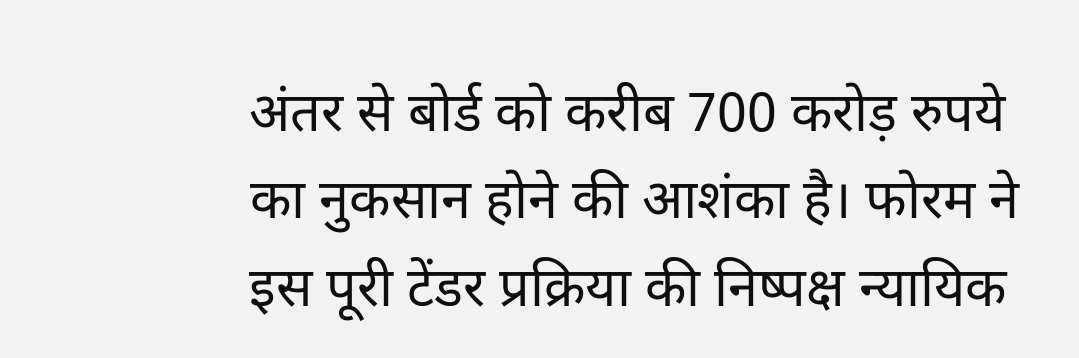अंतर से बोर्ड को करीब 700 करोड़ रुपये का नुकसान होने की आशंका है। फोरम ने इस पूरी टेंडर प्रक्रिया की निष्पक्ष न्यायिक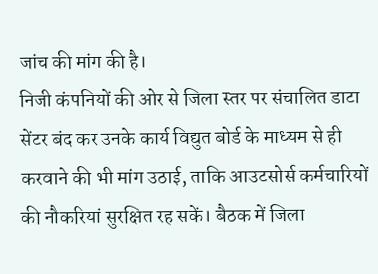जांच की मांग की है।
निजी कंपनियों की ओर से जिला स्तर पर संचालित डाटा सेंटर बंद कर उनके कार्य विद्युत बोर्ड के माध्यम से ही करवाने की भी मांग उठाई, ताकि आउटसोर्स कर्मचारियों की नौकरियां सुरक्षित रह सकें। बैठक में जिला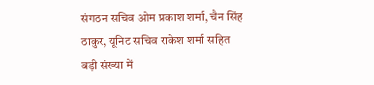संगठन सचिव ओम प्रकाश शर्मा, चैन सिंह ठाकुर, यूनिट सचिव राकेश शर्मा सहित बड़ी संख्या में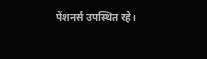पेंशनर्स उपस्थित रहे।